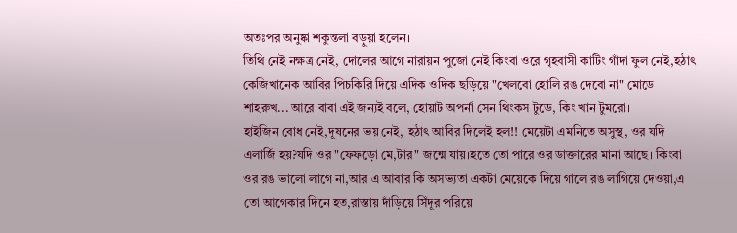অতঃপর অনুষ্কা শকুন্তলা বড়ুয়া হলেন।
তিথি নেই নক্ষত্র নেই, দোলের আগে নারায়ন পুজো নেই কিংবা ওরে গৃহবাসী কাটিং গাঁদা ফুল নেই,হঠাৎ কেজিখানেক আবির পিচকিরি দিয়ে এদিক ওদিক ছড়িয়ে "খেলবো হোলি রঙ দেবো না" মোডে শাহরুখ... আরে বাবা এই জন্যই বলে, হোয়াট অপর্না সেন থিংকস টুডে, কিং খান টুমরো।
হাইজিন বোধ নেই,দূষনের ভয় নেই, হঠাৎ আবির দিলেই হল!! মেয়েটা এমনিতে অসুস্থ, ওর যদি এলার্জি হয়?যদি ওর "ফেফড়ো মে,টার" জন্মে যায়।হতে তো পারে ওর ডাক্তারের মানা আছে। কিংবা ওর রঙ ভালো লাগে না,আর এ আবার কি অসভ্যতা একটা মেয়েকে দিয়ে গালে রঙ লাগিয়ে দেওয়া,এ তো আগেকার দিনে হত,রাস্তায় দাঁড়িয়ে সিঁদূর পরিয়ে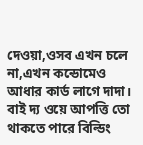দেওয়া,ওসব এখন চলে না,এখন কন্ডোমেও আধার কার্ড লাগে দাদা। বাই দ্য ওয়ে আপত্তি তো থাকতে পারে বিল্ডিং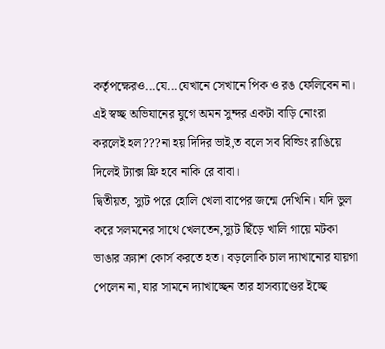কর্তৃপক্ষেরও...যে...যেখানে সেখানে পিক ও রঙ ফেলিবেন না। এই স্বচ্ছ অভিযানের যুগে অমন সুন্দর একটা বাড়ি নোংরা করলেই হল???না হয় দিদির ভাই,ত বলে সব বিল্ডিং রাঙিয়ে দিলেই ট্যাক্স ফ্রি হবে নাকি রে বাবা।
দ্বিতীয়ত, স্যুট পরে হোলি খেলা বাপের জন্মে দেখিনি। যদি ভুল করে সলমনের সাথে খেলতেন,স্যুট ছিঁড়ে খালি গায়ে মটকা ভাঙার ক্র্যাশ কোর্স করতে হত। বড়লোকি চাল দ্যাখানোর যায়গা পেলেন না, যার সামনে দ্যাখাচ্ছেন তার হাসব্যাণ্ডের ইচ্ছে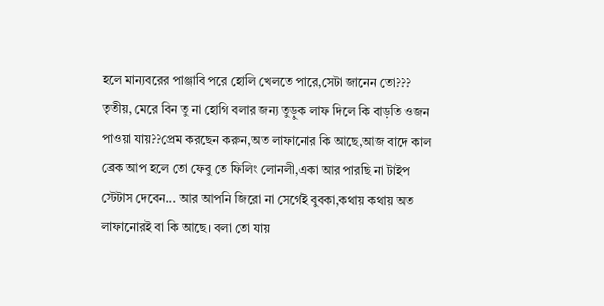হলে মান্যবরের পাঞ্জাবি পরে হোলি খেলতে পারে,সেটা জানেন তো???
তৃতীয়, মেরে বিন তু না হোগি বলার জন্য তুড়ুক লাফ দিলে কি বাড়তি ওজন পাওয়া যায়??প্রেম করছেন করুন,অত লাফানোর কি আছে,আজ বাদে কাল ব্রেক আপ হলে তো ফেবু তে ফিলিং লোনলী,একা আর পারছি না টাইপ স্টেটাস দেবেন... আর আপনি জিরো না সের্গেই বুবকা,কথায় কথায় অত লাফানোরই বা কি আছে। বলা তো যায়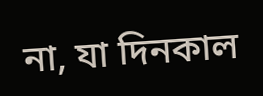না, যা দিনকাল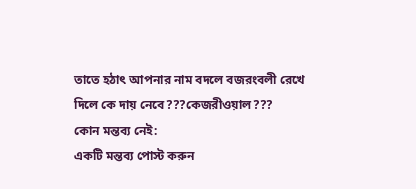তাতে হঠাৎ আপনার নাম বদলে বজরংবলী রেখে দিলে কে দায় নেবে???কেজরীওয়াল???
কোন মন্তব্য নেই:
একটি মন্তব্য পোস্ট করুন